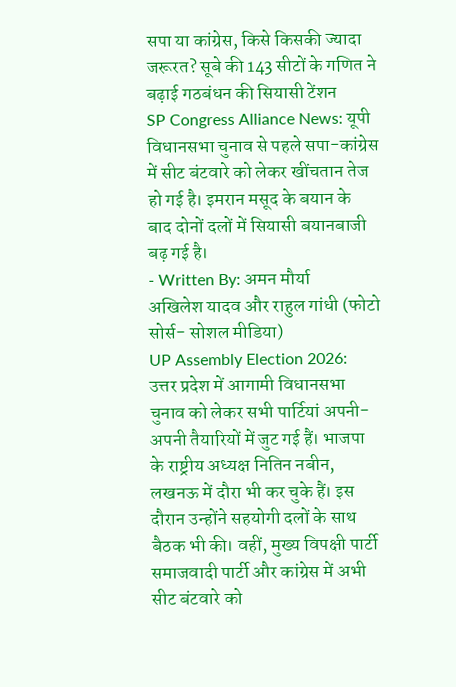सपा या कांग्रेस, किसे किसकी ज्यादा जरूरत? सूबे की 143 सीटों के गणित ने बढ़ाई गठबंधन की सियासी टेंशन
SP Congress Alliance News: यूपी विधानसभा चुनाव से पहले सपा-कांग्रेस में सीट बंटवारे को लेकर खींचतान तेज हो गई है। इमरान मसूद के बयान के बाद दोनों दलों में सियासी बयानबाजी बढ़ गई है।
- Written By: अमन मौर्या
अखिलेश यादव और राहुल गांधी (फोटो सोर्स- सोशल मीडिया)
UP Assembly Election 2026: उत्तर प्रदेश में आगामी विधानसभा चुनाव को लेकर सभी पार्टियां अपनी-अपनी तैयारियों में जुट गई हैं। भाजपा के राष्ट्रीय अध्यक्ष नितिन नबीन, लखनऊ में दौरा भी कर चुके हैं। इस दौरान उन्होंने सहयोगी दलों के साथ बैठक भी की। वहीं, मुख्य विपक्षी पार्टी समाजवादी पार्टी और कांग्रेस में अभी सीट बंटवारे को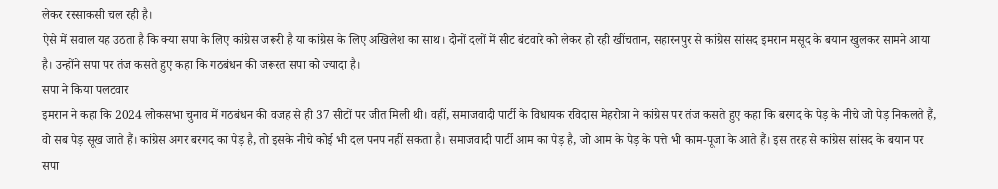लेकर रस्साकसी चल रही है।
ऐसे में सवाल यह उठता है कि क्या सपा के लिए कांग्रेस जरूरी है या कांग्रेस के लिए अखिलेश का साथ। दोनों दलों में सीट बंटवारे को लेकर हो रही खींचतान, सहारनपुर से कांग्रेस सांसद इमरान मसूद के बयान खुलकर सामने आया है। उन्होंने सपा पर तंज कसते हुए कहा कि गठबंधन की जरूरत सपा को ज्यादा है।
सपा ने किया पलटवार
इमरान ने कहा कि 2024 लोकसभा चुनाव में गठबंधन की वजह से ही 37 सीटों पर जीत मिली थी। वहीं, समाजवादी पार्टी के विधायक रविदास मेहरोत्रा ने कांग्रेस पर तंज कसते हुए कहा कि बरगद के पेड़ के नीचे जो पेड़ निकलते हैं, वो सब पेड़ सूख जाते हैं। कांग्रेस अगर बरगद का पेड़ है, तो इसके नीचे कोई भी दल पनप नहीं सकता है। समाजवादी पार्टी आम का पेड़ है, जो आम के पेड़ के पत्ते भी काम-पूजा के आते हैं। इस तरह से कांग्रेस सांसद के बयान पर सपा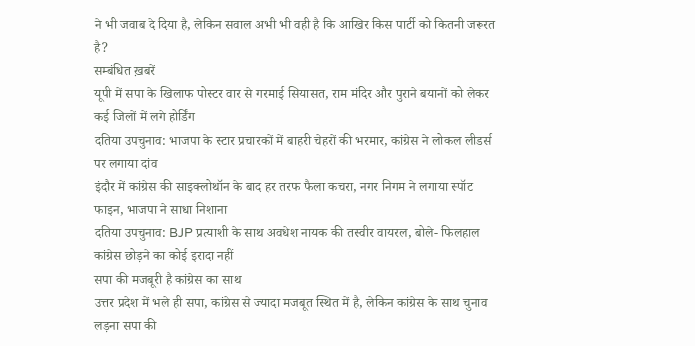ने भी जवाब दे दिया है, लेकिन सवाल अभी भी वही है कि आखिर किस पार्टी को कितनी जरूरत है?
सम्बंधित ख़बरें
यूपी में सपा के खिलाफ पोस्टर वार से गरमाई सियासत, राम मंदिर और पुराने बयानों को लेकर कई जिलों में लगे होर्डिंग
दतिया उपचुनाव: भाजपा के स्टार प्रचारकों में बाहरी चेहरों की भरमार, कांग्रेस ने लोकल लीडर्स पर लगाया दांव
इंदौर में कांग्रेस की साइक्लोथॉन के बाद हर तरफ फैला कचरा, नगर निगम ने लगाया स्पॉट फाइन, भाजपा ने साधा निशाना
दतिया उपचुनाव: BJP प्रत्याशी के साथ अवधेश नायक की तस्वीर वायरल, बोले- फिलहाल कांग्रेस छोड़ने का कोई इरादा नहीं
सपा की मजबूरी है कांग्रेस का साथ
उत्तर प्रदेश में भले ही सपा, कांग्रेस से ज्यादा मजबूत स्थित में है, लेकिन कांग्रेस के साथ चुनाव लड़ना सपा की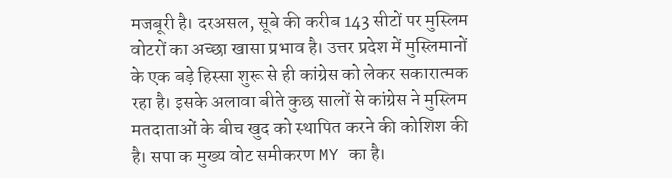मजबूरी है। दरअसल, सूबे की करीब 143 सीटों पर मुस्लिम वोटरों का अच्छा खासा प्रभाव है। उत्तर प्रदेश में मुस्लिमानों के एक बड़े हिस्सा शुरू से ही कांग्रेस को लेकर सकारात्मक रहा है। इसके अलावा बीते कुछ सालों से कांग्रेस ने मुस्लिम मतदाताओं के बीच खुद को स्थापित करने की कोशिश की है। सपा क मुख्य वोट समीकरण MY का है।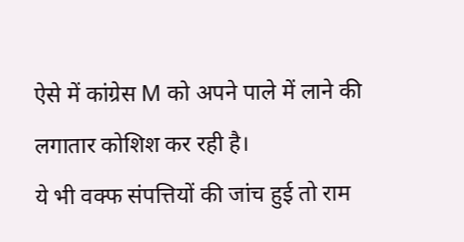ऐसे में कांग्रेस M को अपने पाले में लाने की लगातार कोशिश कर रही है।
ये भी वक्फ संपत्तियों की जांच हुई तो राम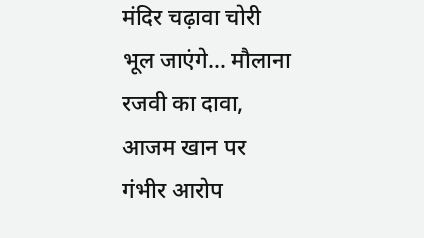मंदिर चढ़ावा चोरी भूल जाएंगे… मौलाना रजवी का दावा, आजम खान पर गंभीर आरोप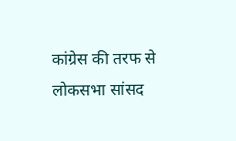कांग्रेस की तरफ से लोकसभा सांसद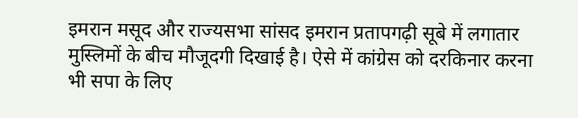इमरान मसूद और राज्यसभा सांसद इमरान प्रतापगढ़ी सूबे में लगातार मुस्लिमों के बीच मौजूदगी दिखाई है। ऐसे में कांग्रेस को दरकिनार करना भी सपा के लिए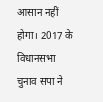आसान नहीं होगा। 2017 के विधानसभा चुनाव सपा ने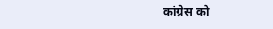कांग्रेस को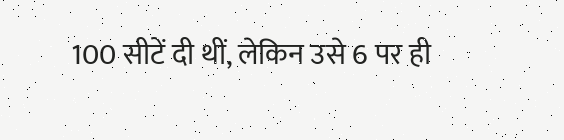100 सीटें दी थीं, लेकिन उसे 6 पर ही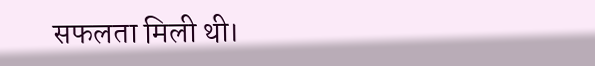सफलता मिली थी।